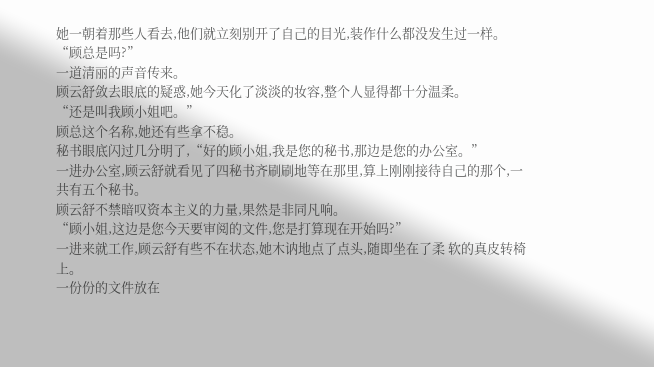她一朝着那些人看去,他们就立刻别开了自己的目光,装作什么都没发生过一样。
“顾总是吗?”
一道清丽的声音传来。
顾云舒敛去眼底的疑惑,她今天化了淡淡的妆容,整个人显得都十分温柔。
“还是叫我顾小姐吧。”
顾总这个名称,她还有些拿不稳。
秘书眼底闪过几分明了,“好的顾小姐,我是您的秘书,那边是您的办公室。”
一进办公室,顾云舒就看见了四秘书齐刷刷地等在那里,算上刚刚接待自己的那个,一共有五个秘书。
顾云舒不禁暗叹资本主义的力量,果然是非同凡响。
“顾小姐,这边是您今天要审阅的文件,您是打算现在开始吗?”
一进来就工作,顾云舒有些不在状态,她木讷地点了点头,随即坐在了柔 软的真皮转椅上。
一份份的文件放在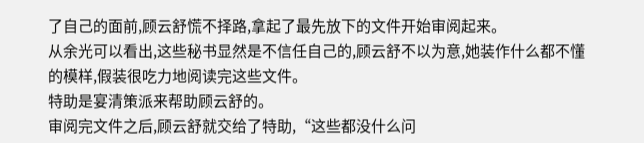了自己的面前,顾云舒慌不择路,拿起了最先放下的文件开始审阅起来。
从余光可以看出,这些秘书显然是不信任自己的,顾云舒不以为意,她装作什么都不懂的模样,假装很吃力地阅读完这些文件。
特助是宴清策派来帮助顾云舒的。
审阅完文件之后,顾云舒就交给了特助,“这些都没什么问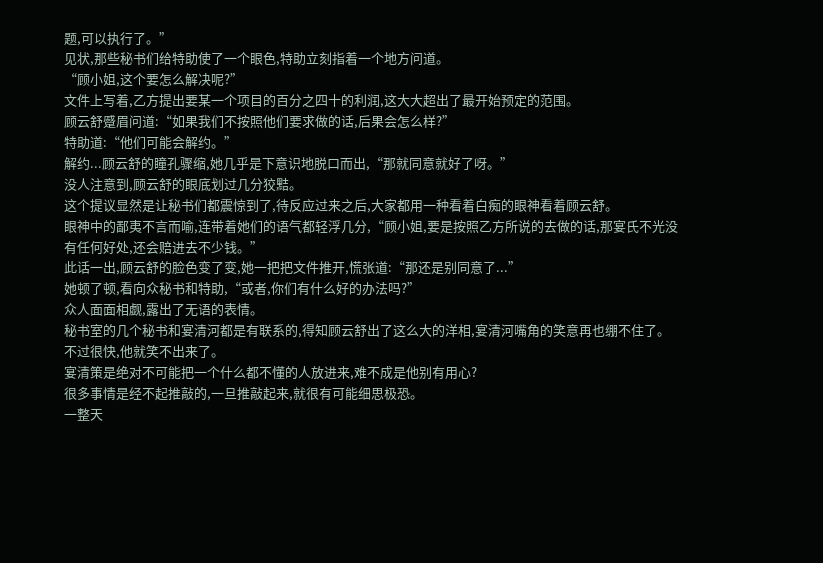题,可以执行了。”
见状,那些秘书们给特助使了一个眼色,特助立刻指着一个地方问道。
“顾小姐,这个要怎么解决呢?”
文件上写着,乙方提出要某一个项目的百分之四十的利润,这大大超出了最开始预定的范围。
顾云舒蹙眉问道:“如果我们不按照他们要求做的话,后果会怎么样?”
特助道:“他们可能会解约。”
解约...顾云舒的瞳孔骤缩,她几乎是下意识地脱口而出,“那就同意就好了呀。”
没人注意到,顾云舒的眼底划过几分狡黠。
这个提议显然是让秘书们都震惊到了,待反应过来之后,大家都用一种看着白痴的眼神看着顾云舒。
眼神中的鄙夷不言而喻,连带着她们的语气都轻浮几分,“顾小姐,要是按照乙方所说的去做的话,那宴氏不光没有任何好处,还会赔进去不少钱。”
此话一出,顾云舒的脸色变了变,她一把把文件推开,慌张道:“那还是别同意了...”
她顿了顿,看向众秘书和特助,“或者,你们有什么好的办法吗?”
众人面面相觑,露出了无语的表情。
秘书室的几个秘书和宴清河都是有联系的,得知顾云舒出了这么大的洋相,宴清河嘴角的笑意再也绷不住了。
不过很快,他就笑不出来了。
宴清策是绝对不可能把一个什么都不懂的人放进来,难不成是他别有用心?
很多事情是经不起推敲的,一旦推敲起来,就很有可能细思极恐。
一整天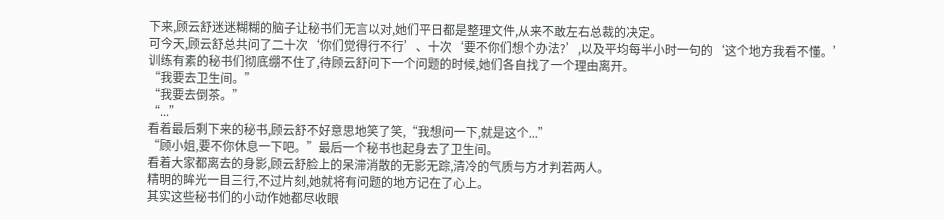下来,顾云舒迷迷糊糊的脑子让秘书们无言以对,她们平日都是整理文件,从来不敢左右总裁的决定。
可今天,顾云舒总共问了二十次‘你们觉得行不行’、十次‘要不你们想个办法?’,以及平均每半小时一句的‘这个地方我看不懂。’
训练有素的秘书们彻底绷不住了,待顾云舒问下一个问题的时候,她们各自找了一个理由离开。
“我要去卫生间。”
“我要去倒茶。”
“...”
看着最后剩下来的秘书,顾云舒不好意思地笑了笑,“我想问一下,就是这个...”
“顾小姐,要不你休息一下吧。”最后一个秘书也起身去了卫生间。
看着大家都离去的身影,顾云舒脸上的呆滞消散的无影无踪,清冷的气质与方才判若两人。
精明的眸光一目三行,不过片刻,她就将有问题的地方记在了心上。
其实这些秘书们的小动作她都尽收眼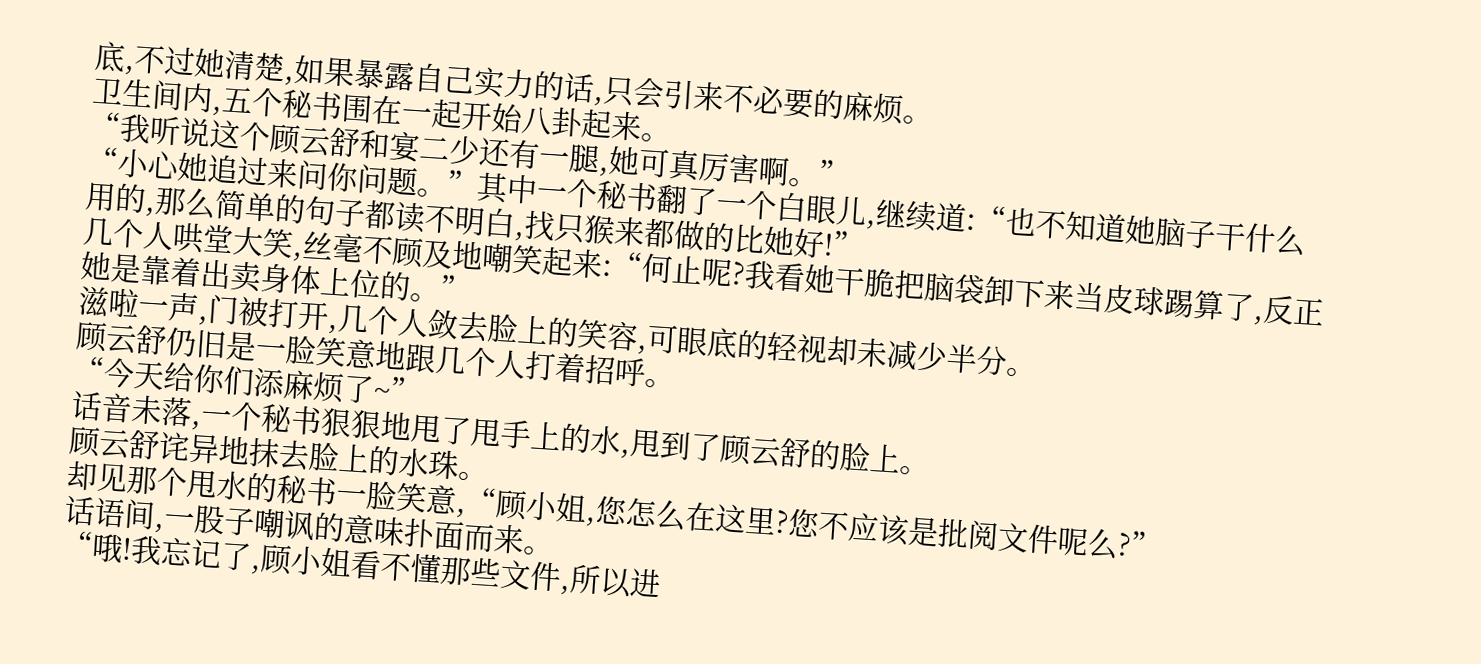底,不过她清楚,如果暴露自己实力的话,只会引来不必要的麻烦。
卫生间内,五个秘书围在一起开始八卦起来。
“我听说这个顾云舒和宴二少还有一腿,她可真厉害啊。”
“小心她追过来问你问题。”其中一个秘书翻了一个白眼儿,继续道:“也不知道她脑子干什么用的,那么简单的句子都读不明白,找只猴来都做的比她好!”
几个人哄堂大笑,丝毫不顾及地嘲笑起来:“何止呢?我看她干脆把脑袋卸下来当皮球踢算了,反正她是靠着出卖身体上位的。”
滋啦一声,门被打开,几个人敛去脸上的笑容,可眼底的轻视却未减少半分。
顾云舒仍旧是一脸笑意地跟几个人打着招呼。
“今天给你们添麻烦了~”
话音未落,一个秘书狠狠地甩了甩手上的水,甩到了顾云舒的脸上。
顾云舒诧异地抹去脸上的水珠。
却见那个甩水的秘书一脸笑意,“顾小姐,您怎么在这里?您不应该是批阅文件呢么?”
话语间,一股子嘲讽的意味扑面而来。
“哦!我忘记了,顾小姐看不懂那些文件,所以进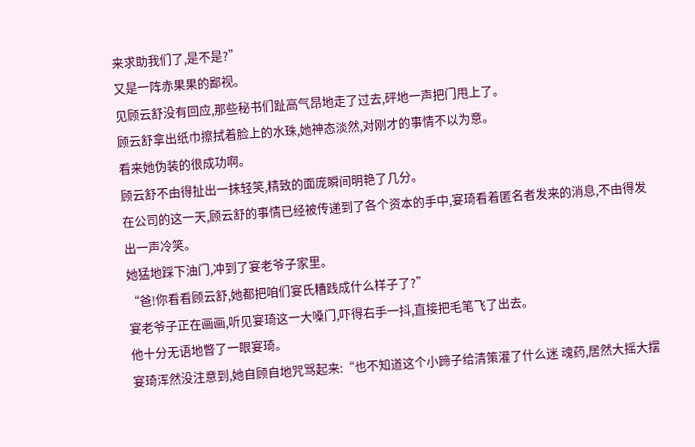来求助我们了,是不是?”
又是一阵赤果果的鄙视。
见顾云舒没有回应,那些秘书们趾高气昂地走了过去,砰地一声把门甩上了。
顾云舒拿出纸巾擦拭着脸上的水珠,她神态淡然,对刚才的事情不以为意。
看来她伪装的很成功啊。
顾云舒不由得扯出一抹轻笑,精致的面庞瞬间明艳了几分。
在公司的这一天,顾云舒的事情已经被传递到了各个资本的手中,宴琦看着匿名者发来的消息,不由得发出一声冷笑。
她猛地踩下油门,冲到了宴老爷子家里。
“爸!你看看顾云舒,她都把咱们宴氏糟践成什么样子了?”
宴老爷子正在画画,听见宴琦这一大嗓门,吓得右手一抖,直接把毛笔飞了出去。
他十分无语地瞥了一眼宴琦。
宴琦浑然没注意到,她自顾自地咒骂起来:“也不知道这个小蹄子给清策灌了什么迷 魂药,居然大摇大摆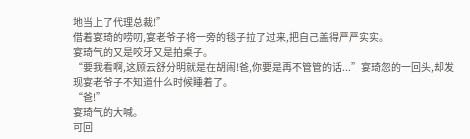地当上了代理总裁!”
借着宴琦的唠叨,宴老爷子将一旁的毯子拉了过来,把自己盖得严严实实。
宴琦气的又是咬牙又是拍桌子。
“要我看啊,这顾云舒分明就是在胡闹!爸,你要是再不管管的话...”宴琦忽的一回头,却发现宴老爷子不知道什么时候睡着了。
“爸!”
宴琦气的大喊。
可回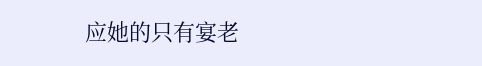应她的只有宴老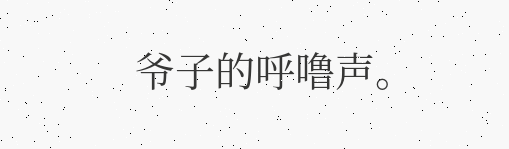爷子的呼噜声。